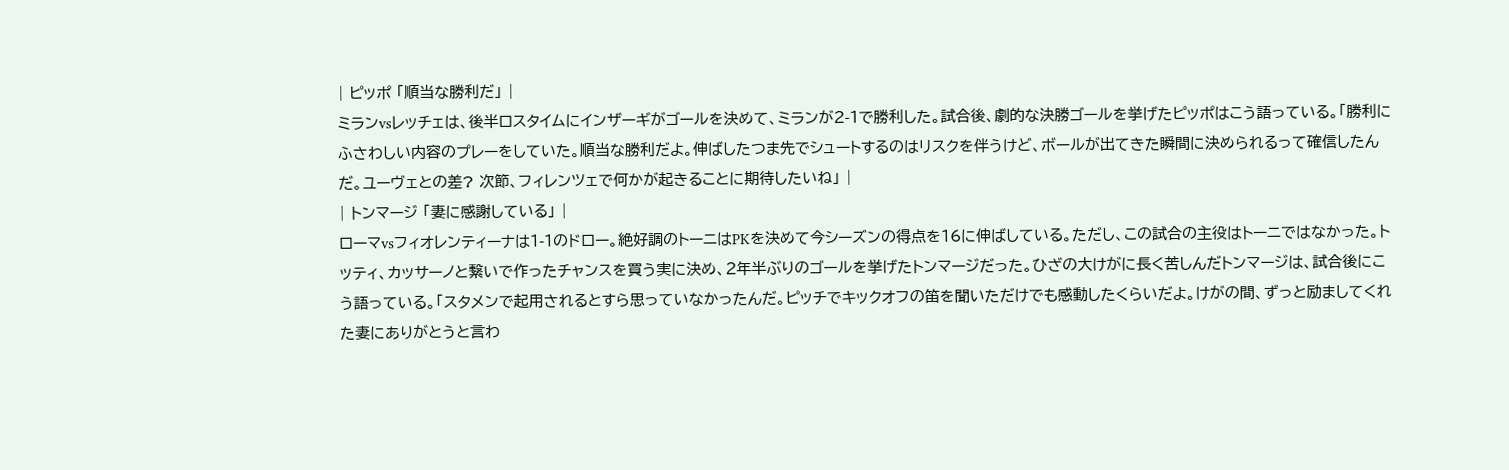| ピッポ 「順当な勝利だ」 |
ミランvsレッチェは、後半ロスタイムにインザーギがゴールを決めて、ミランが2-1で勝利した。試合後、劇的な決勝ゴールを挙げたピッポはこう語っている。「勝利にふさわしい内容のプレーをしていた。順当な勝利だよ。伸ばしたつま先でシュートするのはリスクを伴うけど、ボールが出てきた瞬間に決められるって確信したんだ。ユーヴェとの差? 次節、フィレンツェで何かが起きることに期待したいね」 |
| トンマージ 「妻に感謝している」 |
ローマvsフィオレンティーナは1-1のドロー。絶好調のトーニはPKを決めて今シーズンの得点を16に伸ばしている。ただし、この試合の主役はトーニではなかった。トッティ、カッサーノと繋いで作ったチャンスを買う実に決め、2年半ぶりのゴールを挙げたトンマージだった。ひざの大けがに長く苦しんだトンマージは、試合後にこう語っている。「スタメンで起用されるとすら思っていなかったんだ。ピッチでキックオフの笛を聞いただけでも感動したくらいだよ。けがの間、ずっと励ましてくれた妻にありがとうと言わ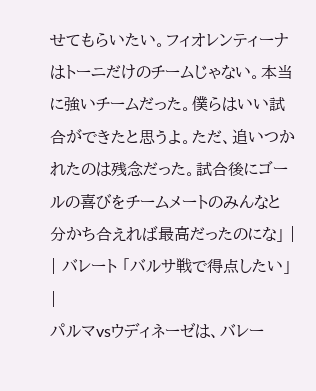せてもらいたい。フィオレンティーナはトーニだけのチームじゃない。本当に強いチームだった。僕らはいい試合ができたと思うよ。ただ、追いつかれたのは残念だった。試合後にゴールの喜びをチームメートのみんなと分かち合えれば最高だったのにな」 |
| バレート 「バルサ戦で得点したい」 |
パルマvsウディネーゼは、バレー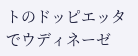トのドッピエッタでウディネーゼ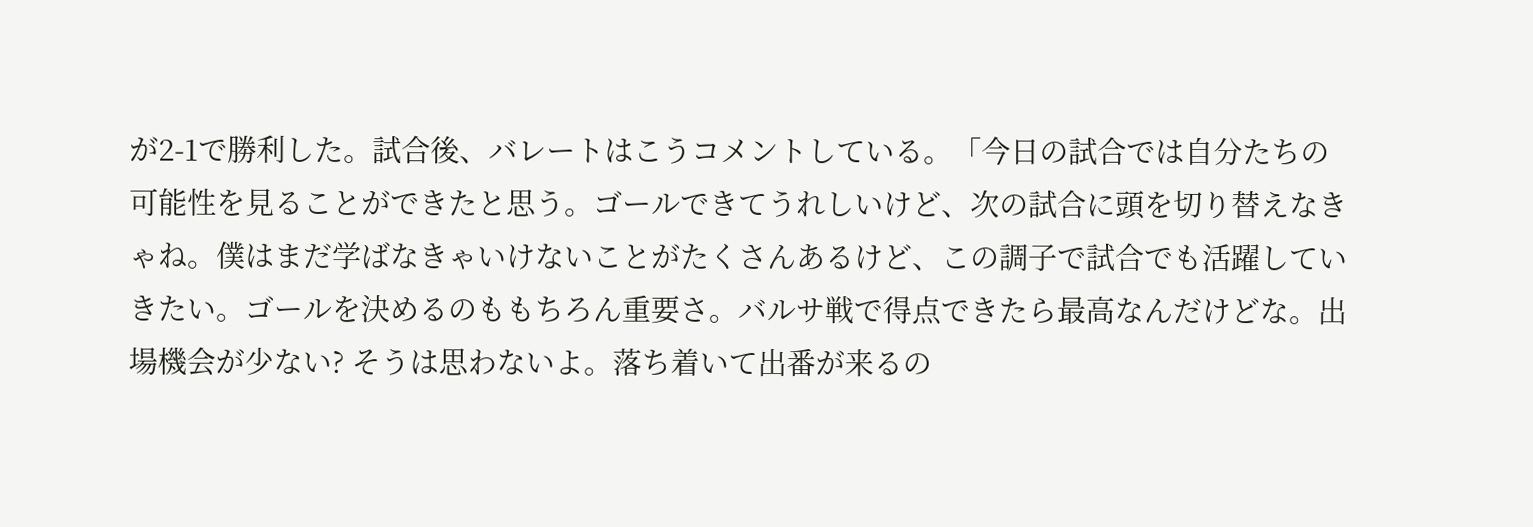が2-1で勝利した。試合後、バレートはこうコメントしている。「今日の試合では自分たちの可能性を見ることができたと思う。ゴールできてうれしいけど、次の試合に頭を切り替えなきゃね。僕はまだ学ばなきゃいけないことがたくさんあるけど、この調子で試合でも活躍していきたい。ゴールを決めるのももちろん重要さ。バルサ戦で得点できたら最高なんだけどな。出場機会が少ない? そうは思わないよ。落ち着いて出番が来るの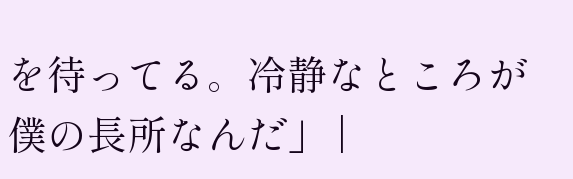を待ってる。冷静なところが僕の長所なんだ」 |